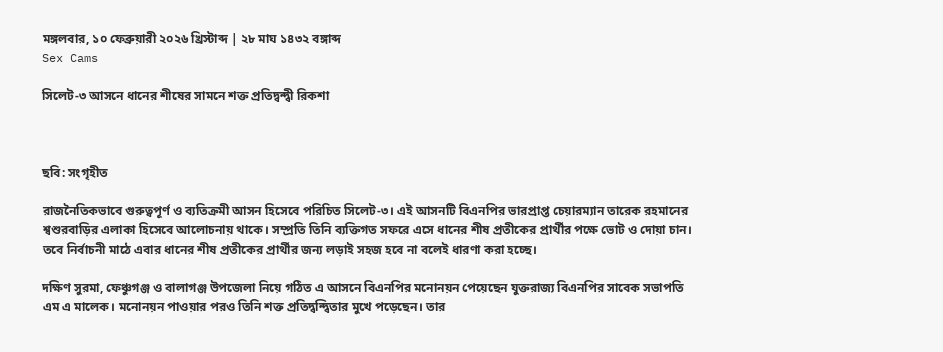মঙ্গলবার, ১০ ফেব্রুয়ারী ২০২৬ খ্রিস্টাব্দ | ২৮ মাঘ ১৪৩২ বঙ্গাব্দ
Sex Cams

সিলেট-৩ আসনে ধানের শীষের সামনে শক্ত প্রতিদ্বন্দ্বী রিকশা



ছবি: সংগৃহীত

রাজনৈতিকভাবে গুরুত্বপূর্ণ ও ব্যতিক্রমী আসন হিসেবে পরিচিত সিলেট-৩। এই আসনটি বিএনপির ভারপ্রাপ্ত চেয়ারম্যান তারেক রহমানের শ্বশুরবাড়ির এলাকা হিসেবে আলোচনায় থাকে। সম্প্রতি তিনি ব্যক্তিগত সফরে এসে ধানের শীষ প্রতীকের প্রার্থীর পক্ষে ভোট ও দোয়া চান। তবে নির্বাচনী মাঠে এবার ধানের শীষ প্রতীকের প্রার্থীর জন্য লড়াই সহজ হবে না বলেই ধারণা করা হচ্ছে।

দক্ষিণ সুরমা, ফেঞ্চুগঞ্জ ও বালাগঞ্জ উপজেলা নিয়ে গঠিত এ আসনে বিএনপির মনোনয়ন পেয়েছেন যুক্তরাজ্য বিএনপির সাবেক সভাপতি এম এ মালেক। মনোনয়ন পাওয়ার পরও তিনি শক্ত প্রতিদ্বন্দ্বিতার মুখে পড়েছেন। তার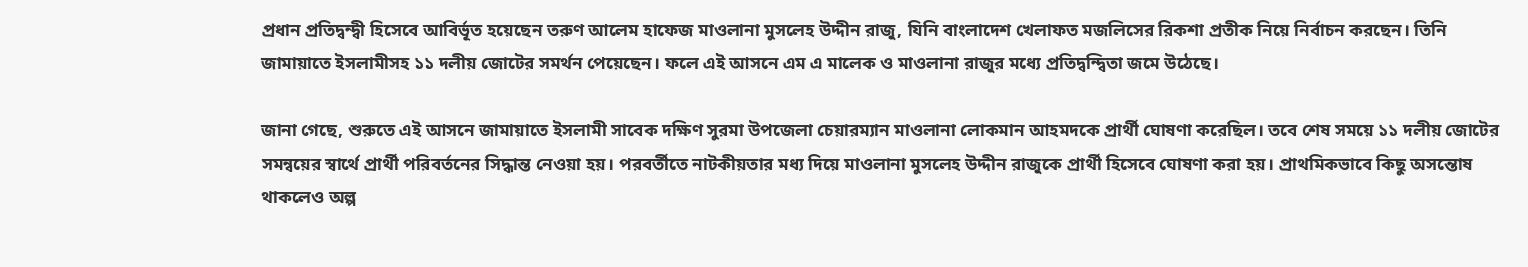প্রধান প্রতিদ্বন্দ্বী হিসেবে আবির্ভূত হয়েছেন তরুণ আলেম হাফেজ মাওলানা মুসলেহ উদ্দীন রাজু, যিনি বাংলাদেশ খেলাফত মজলিসের রিকশা প্রতীক নিয়ে নির্বাচন করছেন। তিনি জামায়াতে ইসলামীসহ ১১ দলীয় জোটের সমর্থন পেয়েছেন। ফলে এই আসনে এম এ মালেক ও মাওলানা রাজুর মধ্যে প্রতিদ্বন্দ্বিতা জমে উঠেছে।

জানা গেছে, শুরুতে এই আসনে জামায়াতে ইসলামী সাবেক দক্ষিণ সুরমা উপজেলা চেয়ারম্যান মাওলানা লোকমান আহমদকে প্রার্থী ঘোষণা করেছিল। তবে শেষ সময়ে ১১ দলীয় জোটের সমন্বয়ের স্বার্থে প্রার্থী পরিবর্তনের সিদ্ধান্ত নেওয়া হয়। পরবর্তীতে নাটকীয়তার মধ্য দিয়ে মাওলানা মুসলেহ উদ্দীন রাজুকে প্রার্থী হিসেবে ঘোষণা করা হয়। প্রাথমিকভাবে কিছু অসন্তোষ থাকলেও অল্প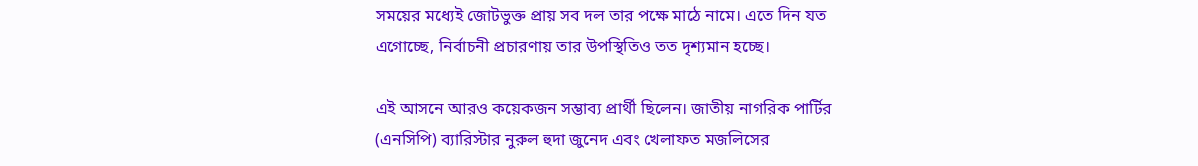সময়ের মধ্যেই জোটভুক্ত প্রায় সব দল তার পক্ষে মাঠে নামে। এতে দিন যত এগোচ্ছে, নির্বাচনী প্রচারণায় তার উপস্থিতিও তত দৃশ্যমান হচ্ছে।

এই আসনে আরও কয়েকজন সম্ভাব্য প্রার্থী ছিলেন। জাতীয় নাগরিক পার্টির (এনসিপি) ব্যারিস্টার নুরুল হুদা জুনেদ এবং খেলাফত মজলিসের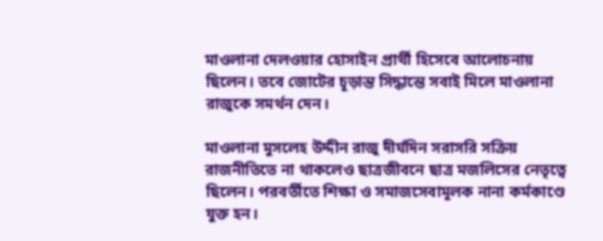মাওলানা দেলওয়ার হোসাইন প্রার্থী হিসেবে আলোচনায় ছিলেন। তবে জোটের চূড়ান্ত সিদ্ধান্তে সবাই মিলে মাওলানা রাজুকে সমর্থন দেন।

মাওলানা মুসলেহ উদ্দীন রাজু দীর্ঘদিন সরাসরি সক্রিয় রাজনীতিতে না থাকলেও ছাত্রজীবনে ছাত্র মজলিসের নেতৃত্বে ছিলেন। পরবর্তীতে শিক্ষা ও সমাজসেবামূলক নানা কর্মকাণ্ডে যুক্ত হন।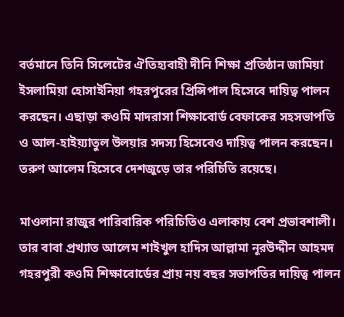বর্তমানে তিনি সিলেটের ঐতিহ্যবাহী দীনি শিক্ষা প্রতিষ্ঠান জামিয়া ইসলামিয়া হোসাইনিয়া গহরপুরের প্রিন্সিপাল হিসেবে দায়িত্ব পালন করছেন। এছাড়া কওমি মাদরাসা শিক্ষাবোর্ড বেফাকের সহসভাপতি ও আল-হাইয়্যাতুল উলয়ার সদস্য হিসেবেও দায়িত্ব পালন করছেন। তরুণ আলেম হিসেবে দেশজুড়ে তার পরিচিতি রয়েছে।

মাওলানা রাজুর পারিবারিক পরিচিতিও এলাকায় বেশ প্রভাবশালী। তার বাবা প্রখ্যাত আলেম শাইখুল হাদিস আল্লামা নূরউদ্দীন আহমদ গহরপুরী কওমি শিক্ষাবোর্ডের প্রায় নয় বছর সভাপতির দায়িত্ব পালন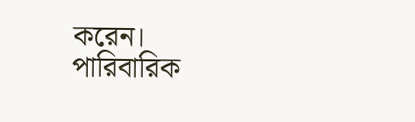করেন। পারিবারিক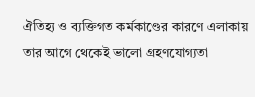ঐতিহ্য ও ব্যক্তিগত কর্মকাণ্ডের কারণে এলাকায় তার আগে থেকেই ভালো গ্রহণযোগ্যতা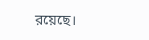রয়েছে।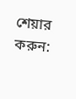শেয়ার করুন: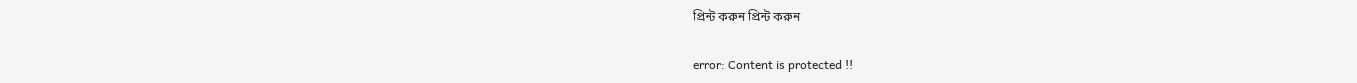প্রিন্ট করুন প্রিন্ট করুন

error: Content is protected !!